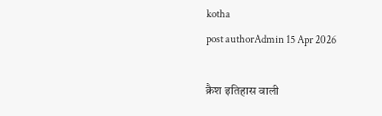kotha
post authorAdmin 15 Apr 2026

क्रैश इतिहास वाली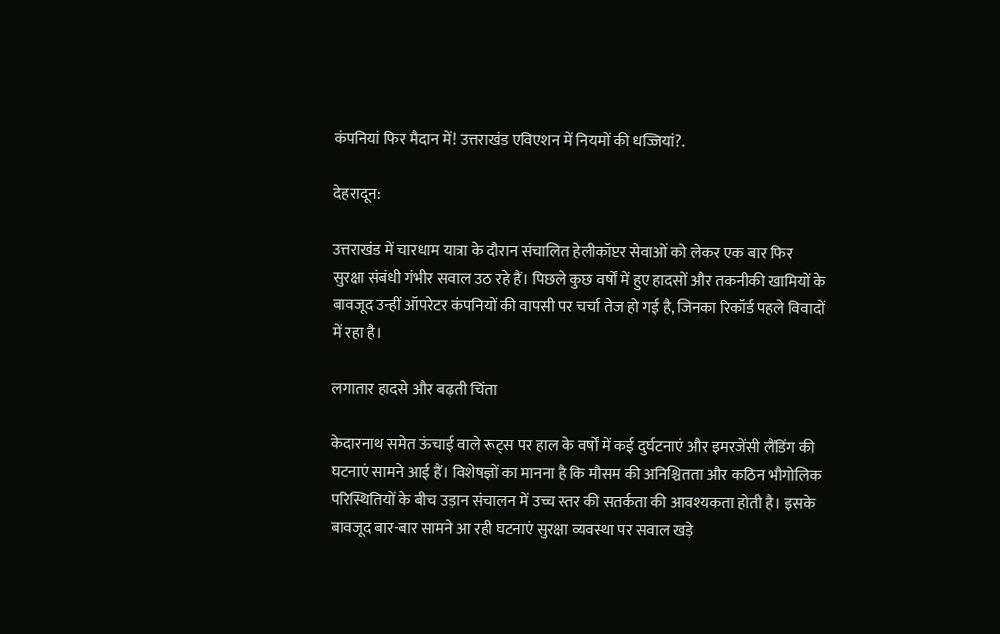कंपनियां फिर मैदान में! उत्तराखंड एविएशन में नियमों की धज्जियां?.

देहरादून:

उत्तराखंड में चारधाम यात्रा के दौरान संचालित हेलीकॉप्टर सेवाओं को लेकर एक बार फिर सुरक्षा संबंधी गंभीर सवाल उठ रहे हैं। पिछले कुछ वर्षों में हुए हादसों और तकनीकी खामियों के बावजूद उन्हीं ऑपरेटर कंपनियों की वापसी पर चर्चा तेज हो गई है, जिनका रिकॉर्ड पहले विवादों में रहा है।

लगातार हादसे और बढ़ती चिंता

केदारनाथ समेत ऊंचाई वाले रूट्स पर हाल के वर्षों में कई दुर्घटनाएं और इमरजेंसी लैंडिंग की घटनाएं सामने आई हैं। विशेषज्ञों का मानना है कि मौसम की अनिश्चितता और कठिन भौगोलिक परिस्थितियों के बीच उड़ान संचालन में उच्च स्तर की सतर्कता की आवश्यकता होती है। इसके बावजूद बार-बार सामने आ रही घटनाएं सुरक्षा व्यवस्था पर सवाल खड़े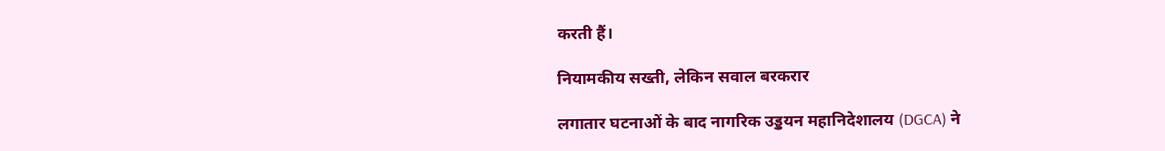करती हैं।

नियामकीय सख्ती, लेकिन सवाल बरकरार

लगातार घटनाओं के बाद नागरिक उड्डयन महानिदेशालय (DGCA) ने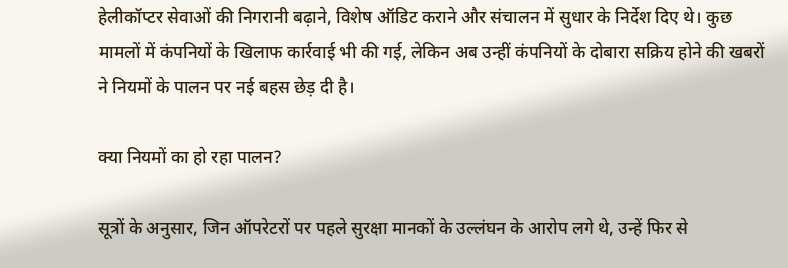हेलीकॉप्टर सेवाओं की निगरानी बढ़ाने, विशेष ऑडिट कराने और संचालन में सुधार के निर्देश दिए थे। कुछ मामलों में कंपनियों के खिलाफ कार्रवाई भी की गई, लेकिन अब उन्हीं कंपनियों के दोबारा सक्रिय होने की खबरों ने नियमों के पालन पर नई बहस छेड़ दी है।

क्या नियमों का हो रहा पालन?

सूत्रों के अनुसार, जिन ऑपरेटरों पर पहले सुरक्षा मानकों के उल्लंघन के आरोप लगे थे, उन्हें फिर से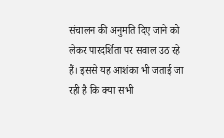संचालन की अनुमति दिए जाने को लेकर पारदर्शिता पर सवाल उठ रहे हैं। इससे यह आशंका भी जताई जा रही है कि क्या सभी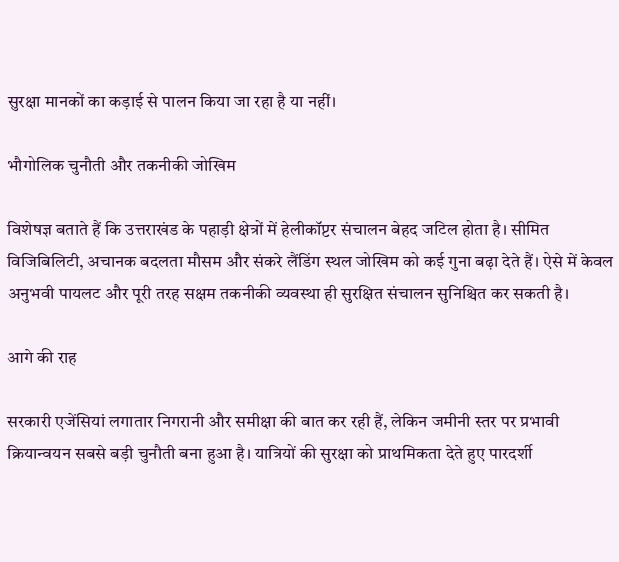सुरक्षा मानकों का कड़ाई से पालन किया जा रहा है या नहीं।

भौगोलिक चुनौती और तकनीकी जोखिम

विशेषज्ञ बताते हैं कि उत्तराखंड के पहाड़ी क्षेत्रों में हेलीकॉप्टर संचालन बेहद जटिल होता है। सीमित विजिबिलिटी, अचानक बदलता मौसम और संकरे लैंडिंग स्थल जोखिम को कई गुना बढ़ा देते हैं। ऐसे में केवल अनुभवी पायलट और पूरी तरह सक्षम तकनीकी व्यवस्था ही सुरक्षित संचालन सुनिश्चित कर सकती है।

आगे की राह

सरकारी एजेंसियां लगातार निगरानी और समीक्षा की बात कर रही हैं, लेकिन जमीनी स्तर पर प्रभावी क्रियान्वयन सबसे बड़ी चुनौती बना हुआ है। यात्रियों की सुरक्षा को प्राथमिकता देते हुए पारदर्शी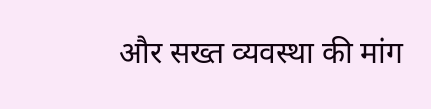और सख्त व्यवस्था की मांग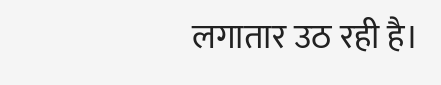लगातार उठ रही है।